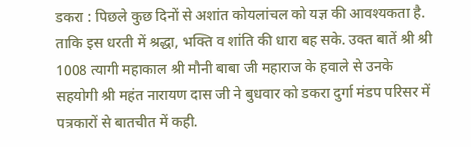डकरा : पिछले कुछ दिनों से अशांत कोयलांचल को यज्ञ की आवश्यकता है. ताकि इस धरती में श्रद्धा, भक्ति व शांति की धारा बह सके. उक्त बातें श्री श्री 1008 त्यागी महाकाल श्री मौनी बाबा जी महाराज के हवाले से उनके सहयोगी श्री महंत नारायण दास जी ने बुधवार को डकरा दुर्गा मंडप परिसर में पत्रकारों से बातचीत में कही.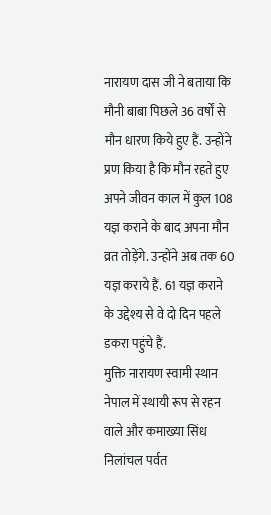नारायण दास जी ने बताया कि मौनी बाबा पिछले 36 वर्षों से मौन धारण किये हुए हैं. उन्होंने प्रण किया है कि मौन रहते हुए अपने जीवन काल में कुल 108 यज्ञ कराने के बाद अपना मौन व्रत तोड़ेंगे. उन्होंने अब तक 60 यज्ञ कराये हैं. 61 यज्ञ कराने के उद्देश्य से वे दो दिन पहले डकरा पहुंचे हैं.
मुक्ति नारायण स्वामी स्थान नेपाल में स्थायी रूप से रहन वाले और कमाख्या सिंध निलांचल पर्वत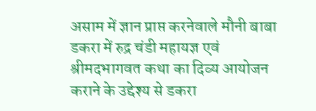असाम में ज्ञान प्राप्त करनेवाले मौनी बाबा डकरा में रुद्र चंडी महायज्ञ एवं श्रीमदभागवत कथा का दिव्य आयोजन कराने के उद्देश्य से डकरा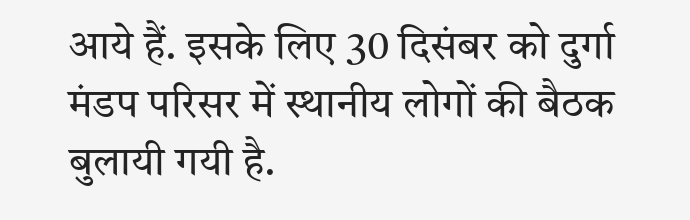आये हैं. इसके लिए 30 दिसंबर को दुर्गा मंडप परिसर में स्थानीय लोगों की बैठक बुलायी गयी है.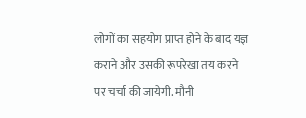लोगों का सहयोग प्राप्त होने के बाद यज्ञ कराने और उसकी रूपरेखा तय करने पर चर्चा की जायेगी. मौनी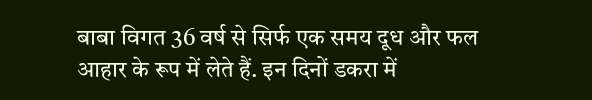बाबा विगत 36 वर्ष से सिर्फ एक समय दूध और फल आहार के रूप में लेते हैं. इन दिनों डकरा में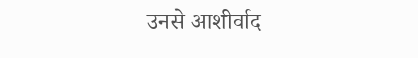उनसे आशीर्वाद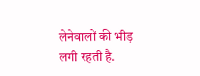लेनेवालों की भीड़ लगी रहती है.